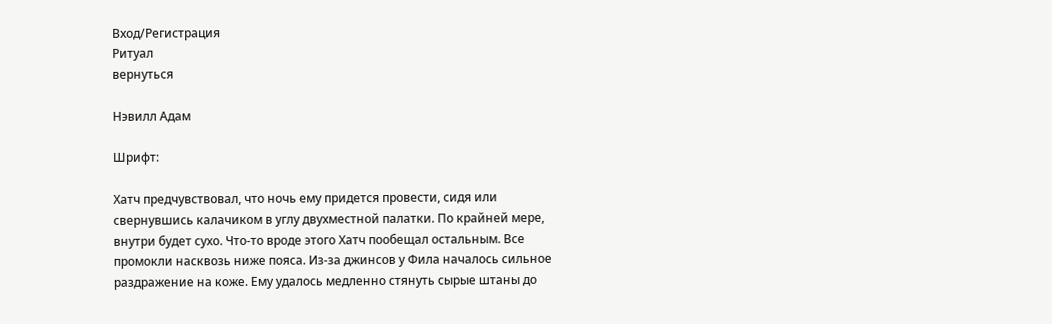Вход/Регистрация
Ритуал
вернуться

Нэвилл Адам

Шрифт:

Хатч предчувствовал, что ночь ему придется провести, сидя или свернувшись калачиком в углу двухместной палатки. По крайней мере, внутри будет сухо. Что-то вроде этого Хатч пообещал остальным. Все промокли насквозь ниже пояса. Из-за джинсов у Фила началось сильное раздражение на коже. Ему удалось медленно стянуть сырые штаны до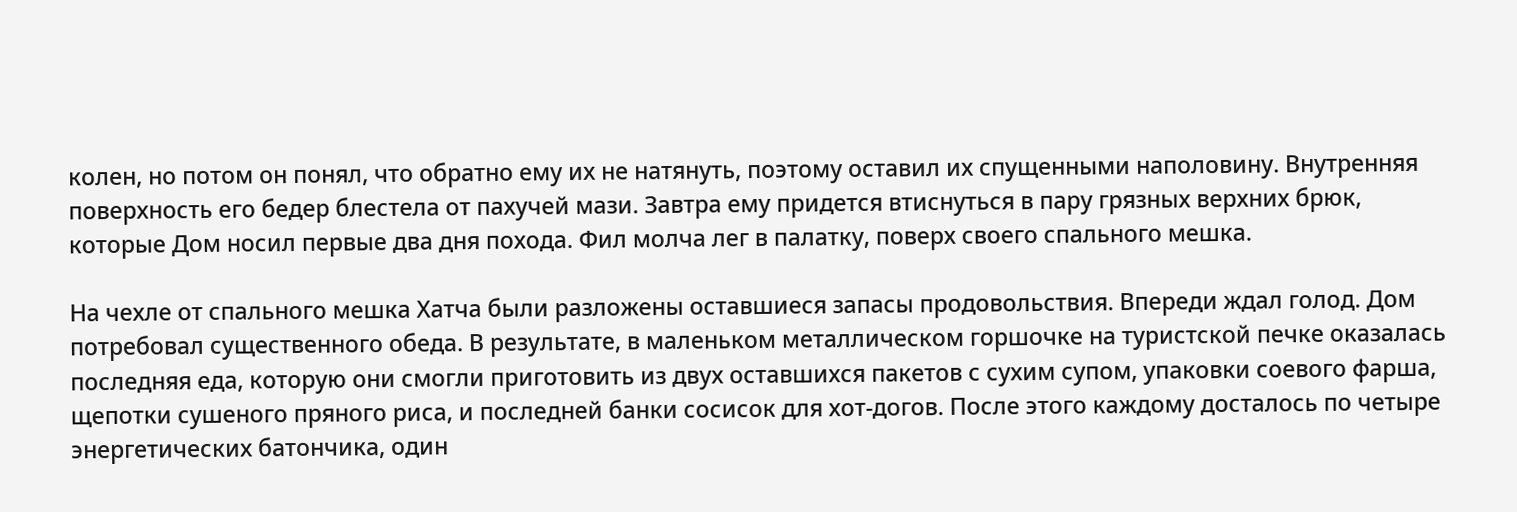колен, но потом он понял, что обратно ему их не натянуть, поэтому оставил их спущенными наполовину. Внутренняя поверхность его бедер блестела от пахучей мази. Завтра ему придется втиснуться в пару грязных верхних брюк, которые Дом носил первые два дня похода. Фил молча лег в палатку, поверх своего спального мешка.

На чехле от спального мешка Хатча были разложены оставшиеся запасы продовольствия. Впереди ждал голод. Дом потребовал существенного обеда. В результате, в маленьком металлическом горшочке на туристской печке оказалась последняя еда, которую они смогли приготовить из двух оставшихся пакетов с сухим супом, упаковки соевого фарша, щепотки сушеного пряного риса, и последней банки сосисок для хот-догов. После этого каждому досталось по четыре энергетических батончика, один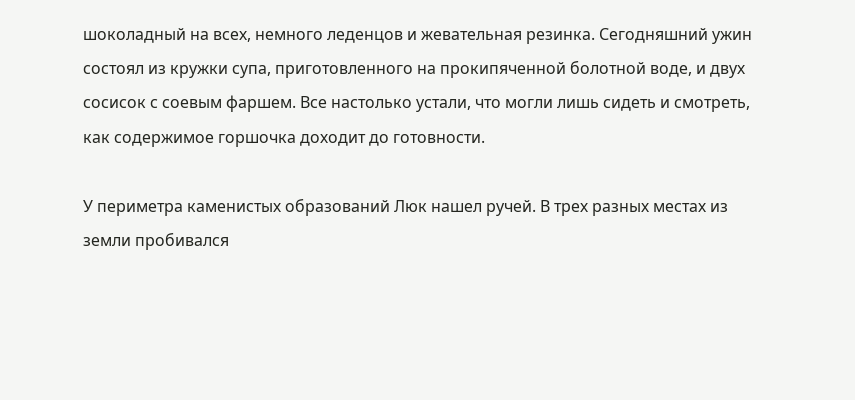шоколадный на всех, немного леденцов и жевательная резинка. Сегодняшний ужин состоял из кружки супа, приготовленного на прокипяченной болотной воде, и двух сосисок с соевым фаршем. Все настолько устали, что могли лишь сидеть и смотреть, как содержимое горшочка доходит до готовности.

У периметра каменистых образований Люк нашел ручей. В трех разных местах из земли пробивался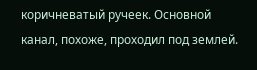коричневатый ручеек. Основной канал, похоже, проходил под землей.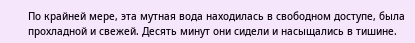По крайней мере, эта мутная вода находилась в свободном доступе, была прохладной и свежей. Десять минут они сидели и насыщались в тишине.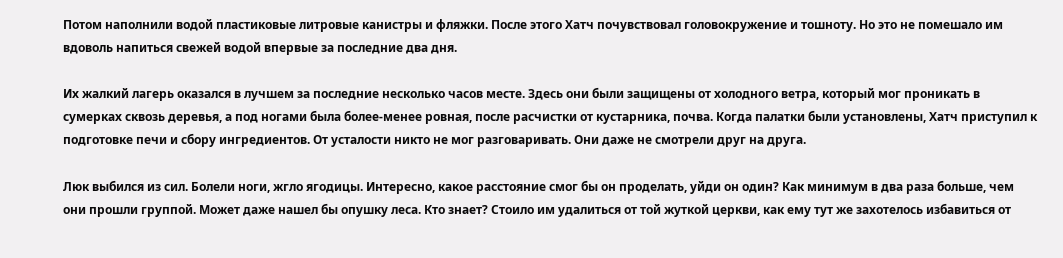Потом наполнили водой пластиковые литровые канистры и фляжки. После этого Хатч почувствовал головокружение и тошноту. Но это не помешало им вдоволь напиться свежей водой впервые за последние два дня.

Их жалкий лагерь оказался в лучшем за последние несколько часов месте. Здесь они были защищены от холодного ветра, который мог проникать в сумерках сквозь деревья, а под ногами была более-менее ровная, после расчистки от кустарника, почва. Когда палатки были установлены, Хатч приступил к подготовке печи и сбору ингредиентов. От усталости никто не мог разговаривать. Они даже не смотрели друг на друга.

Люк выбился из сил. Болели ноги, жгло ягодицы. Интересно, какое расстояние смог бы он проделать, уйди он один? Как минимум в два раза больше, чем они прошли группой. Может даже нашел бы опушку леса. Кто знает? Стоило им удалиться от той жуткой церкви, как ему тут же захотелось избавиться от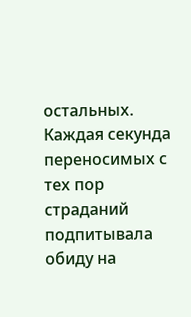остальных. Каждая секунда переносимых с тех пор страданий подпитывала обиду на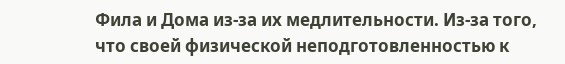Фила и Дома из-за их медлительности. Из-за того, что своей физической неподготовленностью к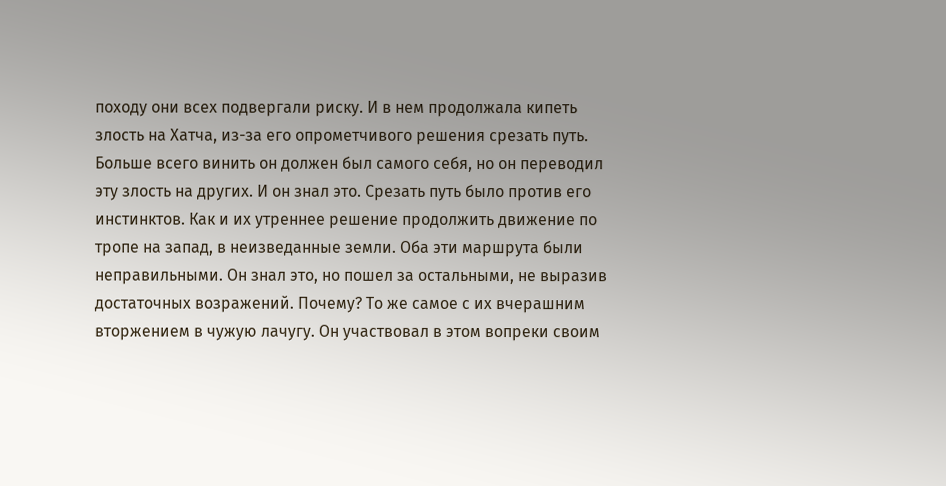походу они всех подвергали риску. И в нем продолжала кипеть злость на Хатча, из-за его опрометчивого решения срезать путь. Больше всего винить он должен был самого себя, но он переводил эту злость на других. И он знал это. Срезать путь было против его инстинктов. Как и их утреннее решение продолжить движение по тропе на запад, в неизведанные земли. Оба эти маршрута были неправильными. Он знал это, но пошел за остальными, не выразив достаточных возражений. Почему? То же самое с их вчерашним вторжением в чужую лачугу. Он участвовал в этом вопреки своим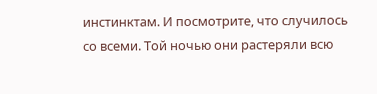инстинктам. И посмотрите, что случилось со всеми. Той ночью они растеряли всю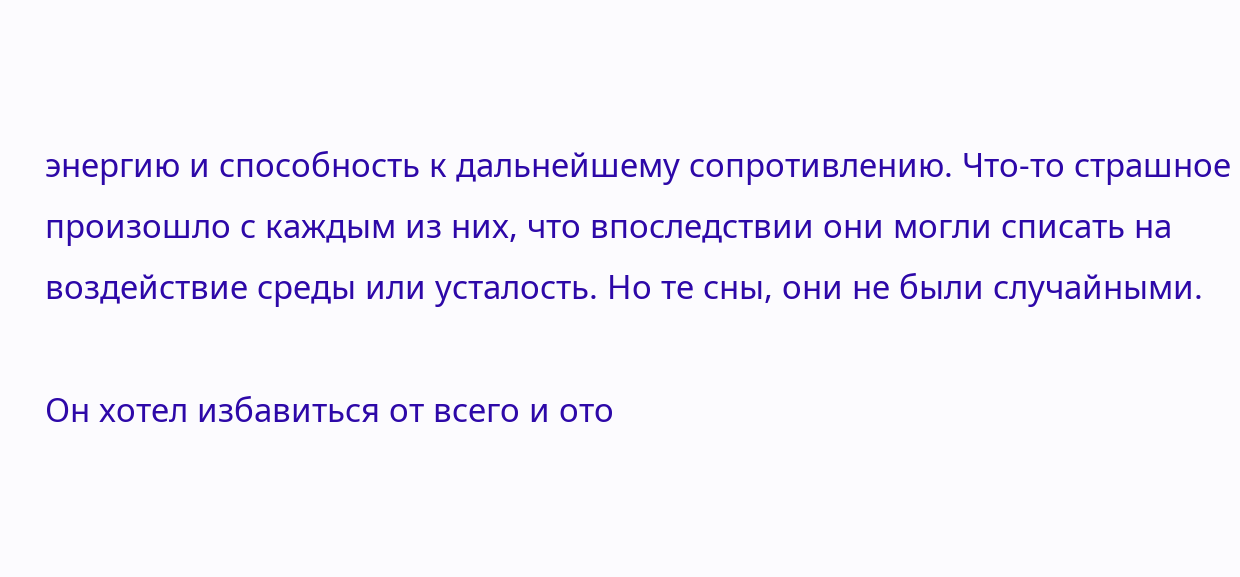энергию и способность к дальнейшему сопротивлению. Что-то страшное произошло с каждым из них, что впоследствии они могли списать на воздействие среды или усталость. Но те сны, они не были случайными.

Он хотел избавиться от всего и ото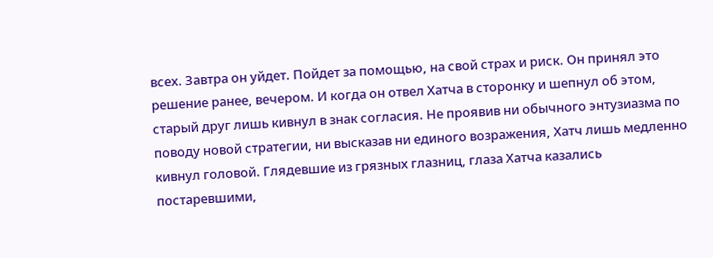всех. Завтра он уйдет. Пойдет за помощью, на свой страх и риск. Он принял это решение ранее, вечером. И когда он отвел Хатча в сторонку и шепнул об этом, старый друг лишь кивнул в знак согласия. Не проявив ни обычного энтузиазма по поводу новой стратегии, ни высказав ни единого возражения, Хатч лишь медленно кивнул головой. Глядевшие из грязных глазниц, глаза Хатча казались постаревшими,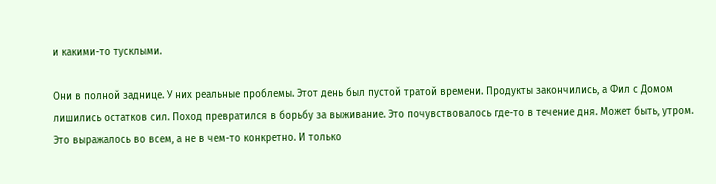и какими-то тусклыми.

Они в полной заднице. У них реальные проблемы. Этот день был пустой тратой времени. Продукты закончились, а Фил с Домом лишились остатков сил. Поход превратился в борьбу за выживание. Это почувствовалось где-то в течение дня. Может быть, утром. Это выражалось во всем, а не в чем-то конкретно. И только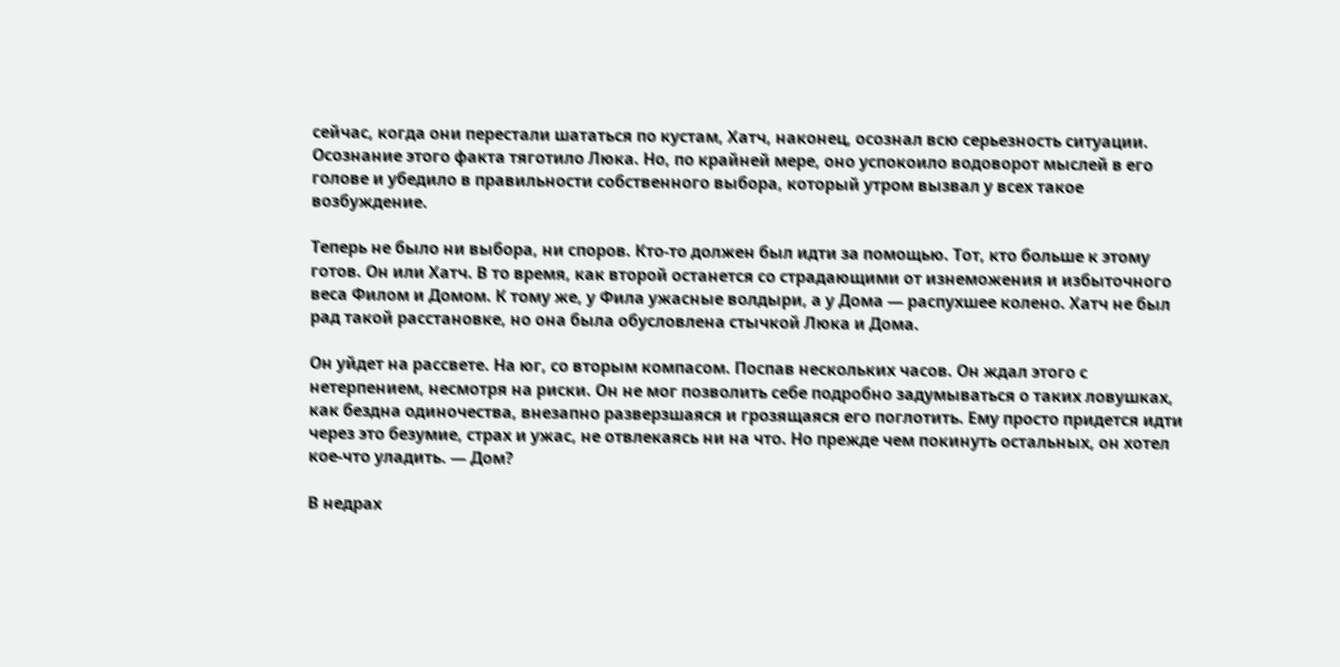сейчас, когда они перестали шататься по кустам, Хатч, наконец, осознал всю серьезность ситуации. Осознание этого факта тяготило Люка. Но, по крайней мере, оно успокоило водоворот мыслей в его голове и убедило в правильности собственного выбора, который утром вызвал у всех такое возбуждение.

Теперь не было ни выбора, ни споров. Кто-то должен был идти за помощью. Тот, кто больше к этому готов. Он или Хатч. В то время, как второй останется со страдающими от изнеможения и избыточного веса Филом и Домом. К тому же, у Фила ужасные волдыри, а у Дома — распухшее колено. Хатч не был рад такой расстановке, но она была обусловлена стычкой Люка и Дома.

Он уйдет на рассвете. На юг, со вторым компасом. Поспав нескольких часов. Он ждал этого с нетерпением, несмотря на риски. Он не мог позволить себе подробно задумываться о таких ловушках, как бездна одиночества, внезапно разверзшаяся и грозящаяся его поглотить. Ему просто придется идти через это безумие, страх и ужас, не отвлекаясь ни на что. Но прежде чем покинуть остальных, он хотел кое-что уладить. — Дом?

В недрах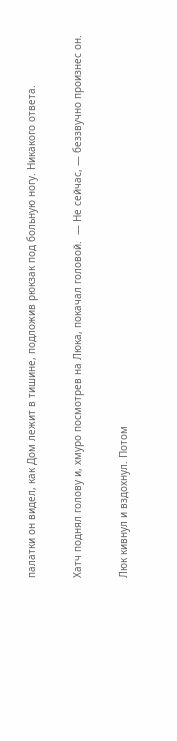палатки он видел, как Дом лежит в тишине, подложив рюкзак под больную ногу. Никакого ответа.

Хатч поднял голову и, хмуро посмотрев на Люка, покачал головой.  — Не сейчас, — беззвучно произнес он.

Люк кивнул и вздохнул. Потом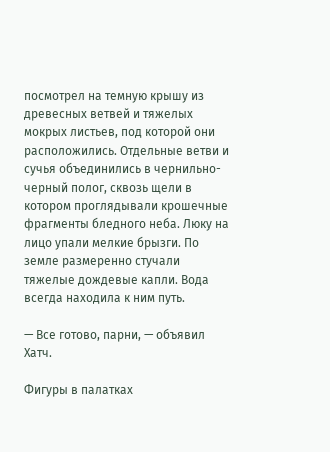посмотрел на темную крышу из древесных ветвей и тяжелых мокрых листьев, под которой они расположились. Отдельные ветви и сучья объединились в чернильно-черный полог, сквозь щели в котором проглядывали крошечные фрагменты бледного неба. Люку на лицо упали мелкие брызги. По земле размеренно стучали тяжелые дождевые капли. Вода всегда находила к ним путь.

— Все готово, парни, — объявил Хатч.

Фигуры в палатках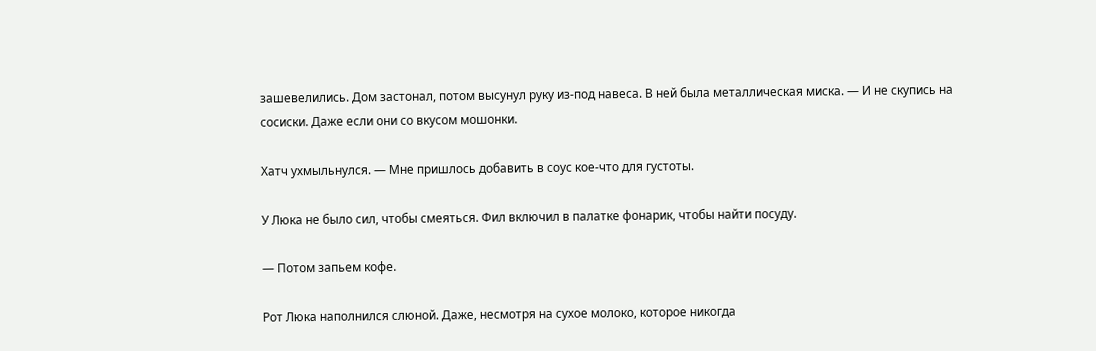зашевелились. Дом застонал, потом высунул руку из-под навеса. В ней была металлическая миска. — И не скупись на сосиски. Даже если они со вкусом мошонки.

Хатч ухмыльнулся. — Мне пришлось добавить в соус кое-что для густоты.

У Люка не было сил, чтобы смеяться. Фил включил в палатке фонарик, чтобы найти посуду.

— Потом запьем кофе.

Рот Люка наполнился слюной. Даже, несмотря на сухое молоко, которое никогда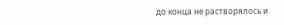до конца не растворялось и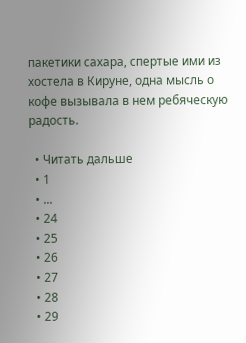пакетики сахара, спертые ими из хостела в Кируне, одна мысль о кофе вызывала в нем ребяческую радость.

  • Читать дальше
  • 1
  • ...
  • 24
  • 25
  • 26
  • 27
  • 28
  • 29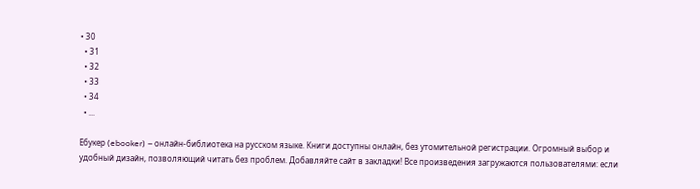• 30
  • 31
  • 32
  • 33
  • 34
  • ...

Ебукер (ebooker) – онлайн-библиотека на русском языке. Книги доступны онлайн, без утомительной регистрации. Огромный выбор и удобный дизайн, позволяющий читать без проблем. Добавляйте сайт в закладки! Все произведения загружаются пользователями: если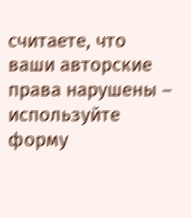считаете, что ваши авторские права нарушены – используйте форму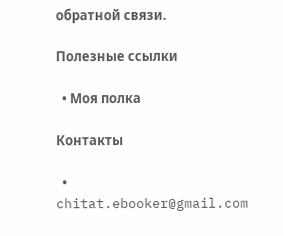обратной связи.

Полезные ссылки

  • Моя полка

Контакты

  • chitat.ebooker@gmail.com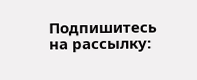Подпишитесь на рассылку: